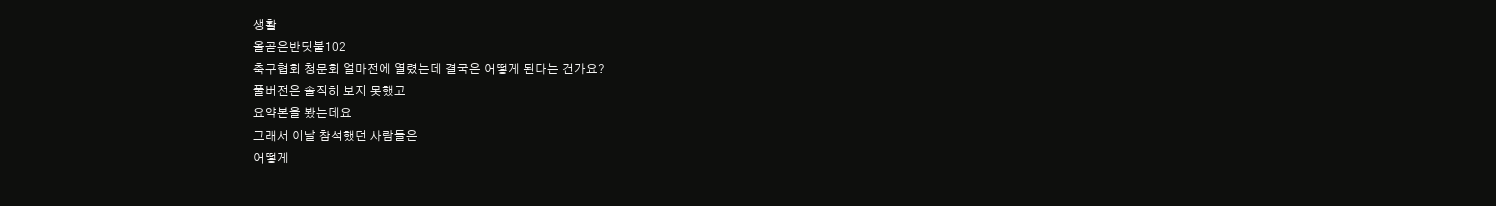생활
올곧은반딧불102
축구협회 청문회 얼마전에 열렸는데 결국은 어떻게 된다는 건가요?
풀버전은 솔직히 보지 못했고
요약본을 봤는데요
그래서 이날 참석했던 사람들은
어떻게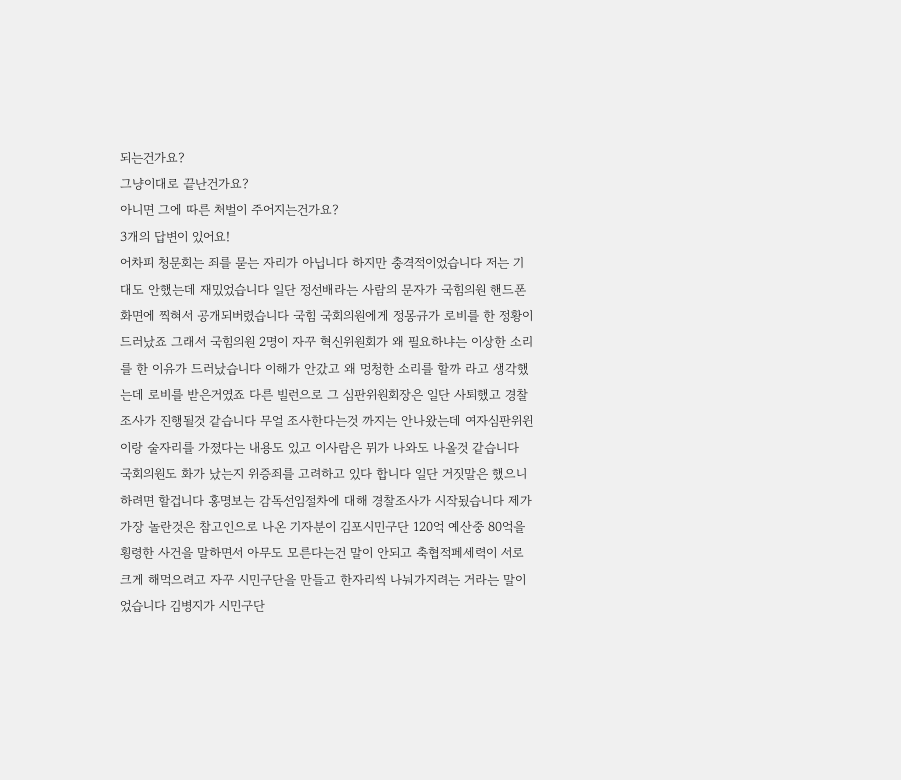되는건가요?
그냥이대로 끝난건가요?
아니면 그에 따른 처벌이 주어지는건가요?
3개의 답변이 있어요!
어차피 청문회는 죄를 묻는 자리가 아닙니다 하지만 충격적이었습니다 저는 기대도 안했는데 재밌었습니다 일단 정선배라는 사람의 문자가 국힘의원 핸드폰화면에 찍혀서 공개되버렸습니다 국힘 국회의원에게 정몽규가 로비를 한 정황이 드러났죠 그래서 국힘의원 2명이 자꾸 혁신위원회가 왜 필요하냐는 이상한 소리를 한 이유가 드러났습니다 이해가 안갔고 왜 멍청한 소리를 할까 라고 생각했는데 로비를 받은거였죠 다른 빌런으로 그 심판위원회장은 일단 사퇴했고 경찰조사가 진행될것 같습니다 무얼 조사한다는것 까지는 안나왔는데 여자심판위윈이랑 술자리를 가졌다는 내용도 있고 이사람은 뮈가 나와도 나올것 같습니다 국회의원도 화가 났는지 위증죄를 고려하고 있다 합니다 일단 거짓말은 했으니 하려면 할겁니다 홍명보는 감독선임절차에 대해 경찰조사가 시작됬습니다 제가 가장 놀란것은 참고인으로 나온 기자분이 김포시민구단 120억 예산중 80억을 횡령한 사건을 말하면서 아무도 모른다는건 말이 안되고 축협적페세력이 서로 크게 해먹으려고 자꾸 시민구단을 만들고 한자리씩 나눠가지려는 거라는 말이었습니다 김병지가 시민구단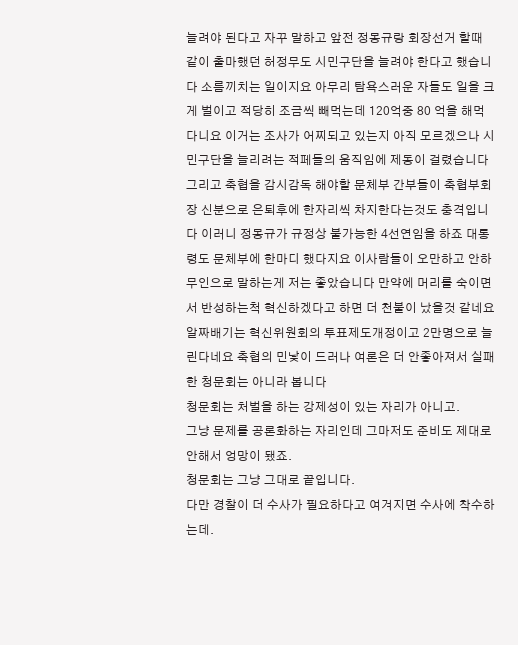늘려야 된다고 자꾸 말하고 앞전 정몽규랑 회장선거 할때 같이 출마했던 허정무도 시민구단을 늘려야 한다고 했습니다 소름끼치는 일이지요 아무리 탐욕스러운 자들도 일을 크게 벌이고 적당히 조금씩 빼먹는데 120억중 80 억을 해먹다니요 이거는 조사가 어찌되고 있는지 아직 모르겠으나 시민구단을 늘리려는 적페들의 움직임에 제동이 걸렸습니다 그리고 축협을 감시감독 해야할 문체부 간부들이 축협부회장 신분으로 은퇴후에 한자리씩 차지한다는것도 충격입니다 이러니 정몽규가 규정상 불가능한 4선연임을 하죠 대통령도 문체부에 한마디 했다지요 이사람들이 오만하고 안하무인으로 말하는게 저는 좋았습니다 만약에 머리를 숙이면서 반성하는척 혁신하겠다고 하면 더 천불이 났을것 같네요 알짜배기는 혁신위원회의 투표제도개정이고 2만명으로 늘린다네요 축협의 민낯이 드러나 여론은 더 안좋아져서 실패한 청문회는 아니라 봅니다
청문회는 처벌을 하는 강제성이 있는 자리가 아니고.
그냥 문제를 공론화하는 자리인데 그마저도 준비도 제대로 안해서 엉망이 됐죠.
청문회는 그냥 그대로 끝입니다.
다만 경찰이 더 수사가 필요하다고 여겨지면 수사에 착수하는데.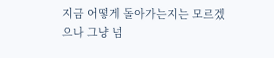지금 어떻게 돌아가는지는 모르겠으나 그냥 넘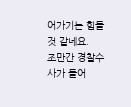어가기는 힘들것 같네요.
조만간 경찰수사가 들어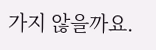가지 않을까요.